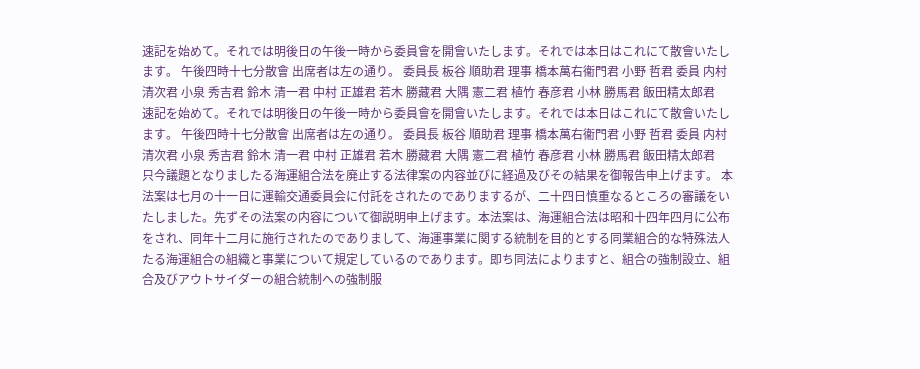速記を始めて。それでは明後日の午後一時から委員會を開會いたします。それでは本日はこれにて散會いたします。 午後四時十七分散會 出席者は左の通り。 委員長 板谷 順助君 理事 橋本萬右衞門君 小野 哲君 委員 内村 清次君 小泉 秀吉君 鈴木 清一君 中村 正雄君 若木 勝藏君 大隅 憲二君 植竹 春彦君 小林 勝馬君 飯田精太郎君
速記を始めて。それでは明後日の午後一時から委員會を開會いたします。それでは本日はこれにて散會いたします。 午後四時十七分散會 出席者は左の通り。 委員長 板谷 順助君 理事 橋本萬右衞門君 小野 哲君 委員 内村 清次君 小泉 秀吉君 鈴木 清一君 中村 正雄君 若木 勝藏君 大隅 憲二君 植竹 春彦君 小林 勝馬君 飯田精太郎君
只今議題となりましたる海運組合法を廃止する法律案の内容並びに経過及びその結果を御報告申上げます。 本法案は七月の十一日に運輸交通委員会に付託をされたのでありまするが、二十四日慎重なるところの審議をいたしました。先ずその法案の内容について御説明申上げます。本法案は、海運組合法は昭和十四年四月に公布をされ、同年十二月に施行されたのでありまして、海運事業に関する統制を目的とする同業組合的な特殊法人たる海運組合の組織と事業について規定しているのであります。即ち同法によりますと、組合の強制設立、組合及びアウトサイダーの組合統制への強制服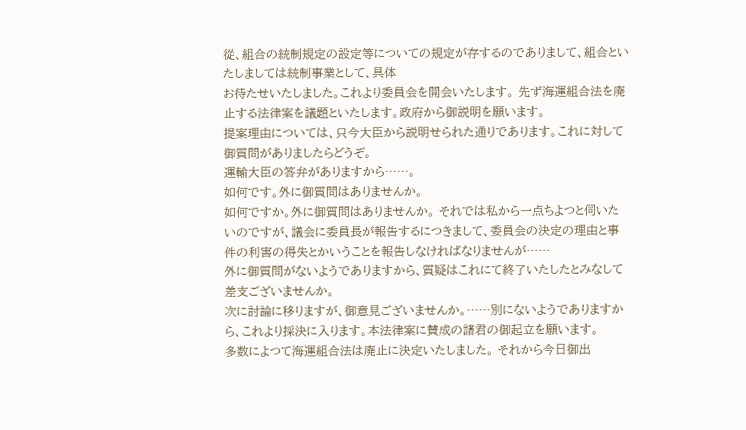從、組合の統制規定の設定等についての規定が存するのでありまして、組合といたしましては統制事業として、具体
お待たせいたしました。これより委員会を開会いたします。 先ず海運組合法を廃止する法律案を議題といたします。政府から御説明を願います。
提案理由については、只今大臣から説明せられた通りであります。これに対して御質問がありましたらどうぞ。
運輸大臣の答弁がありますから……。
如何です。外に御質問はありませんか。
如何ですか。外に御質問はありませんか。 それでは私から一点ちよつと伺いたいのですが、議会に委員長が報告するにつきまして、委員会の決定の理由と事件の利害の得失とかいうことを報告しなければなりませんが……
外に御質問がないようでありますから、質疑はこれにて終了いたしたとみなして差支ございませんか。
次に討論に移りますが、御意見ございませんか。……別にないようでありますから、これより採決に入ります。本法律案に賛成の諸君の御起立を願います。
多数によつて海運組合法は廃止に決定いたしました。 それから今日御出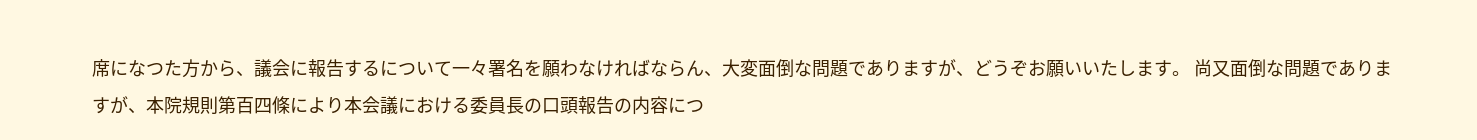席になつた方から、議会に報告するについて一々署名を願わなければならん、大変面倒な問題でありますが、どうぞお願いいたします。 尚又面倒な問題でありますが、本院規則第百四條により本会議における委員長の口頭報告の内容につ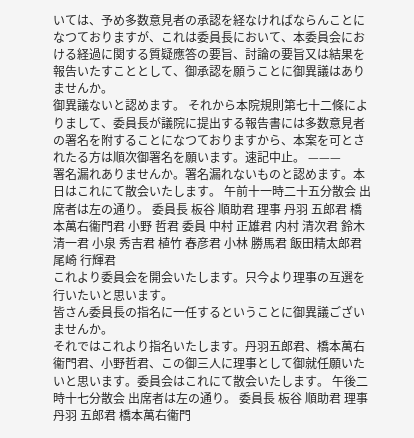いては、予め多数意見者の承認を経なければならんことになつておりますが、これは委員長において、本委員会における経過に関する質疑應答の要旨、討論の要旨又は結果を報告いたすこととして、御承認を願うことに御異議はありませんか。
御異議ないと認めます。 それから本院規則第七十二條によりまして、委員長が議院に提出する報告書には多数意見者の署名を附することになつておりますから、本案を可とされたる方は順次御署名を願います。速記中止。 ———
署名漏れありませんか。署名漏れないものと認めます。本日はこれにて散会いたします。 午前十一時二十五分散会 出席者は左の通り。 委員長 板谷 順助君 理事 丹羽 五郎君 橋本萬右衞門君 小野 哲君 委員 中村 正雄君 内村 清次君 鈴木 清一君 小泉 秀吉君 植竹 春彦君 小林 勝馬君 飯田精太郎君 尾崎 行輝君
これより委員会を開会いたします。只今より理事の互選を行いたいと思います。
皆さん委員長の指名に一任するということに御異議ございませんか。
それではこれより指名いたします。丹羽五郎君、橋本萬右衞門君、小野哲君、この御三人に理事として御就任願いたいと思います。委員会はこれにて散会いたします。 午後二時十七分散会 出席者は左の通り。 委員長 板谷 順助君 理事 丹羽 五郎君 橋本萬右衞門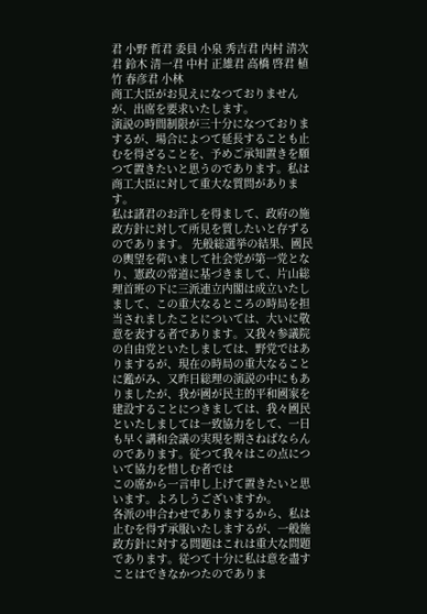君 小野 哲君 委員 小泉 秀吉君 内村 清次君 鈴木 清一君 中村 正雄君 高橋 啓君 植竹 春彦君 小林
商工大臣がお見えになつておりませんが、出席を要求いたします。
演説の時間制限が三十分になつておりまするが、場合によつて延長することも止むを得ざることを、予めご承知置きを願つて置きたいと思うのであります。私は商工大臣に対して重大な質問があります。
私は諸君のお許しを得まして、政府の施政方針に対して所見を質したいと存ずるのであります。 先般総選挙の結果、國民の輿望を荷いまして社会党が第一党となり、憲政の常道に基づきまして、片山総理首班の下に三派連立内閣は成立いたしまして、この重大なるところの時局を担当されましたことについては、大いに敬意を表する者であります。又我々参議院の自由党といたしましては、野党ではありまするが、現在の時局の重大なることに鑑がみ、又昨日総理の演説の中にもありましたが、我が國が民主的平和國家を建設することにつきましては、我々國民といたしましては一致協力をして、一日も早く講和会議の実現を期さねばならんのであります。従つて我々はこの点について協力を惜しむ者では
この席から一言申し上げて置きたいと思います。よろしうございますか。
各派の申合わせでありまするから、私は止むを得ず承服いたしまするが、一般施政方針に対する問題はこれは重大な問題であります。従つて十分に私は意を盡すことはできなかつたのでありま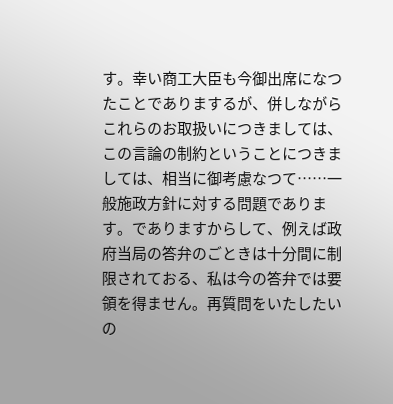す。幸い商工大臣も今御出席になつたことでありまするが、併しながらこれらのお取扱いにつきましては、この言論の制約ということにつきましては、相当に御考慮なつて……一般施政方針に対する問題であります。でありますからして、例えば政府当局の答弁のごときは十分間に制限されておる、私は今の答弁では要領を得ません。再質問をいたしたいの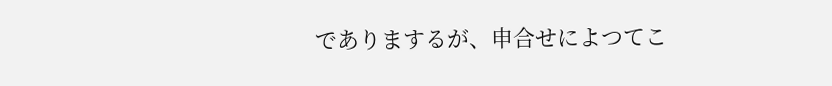でありまするが、申合せによつてこ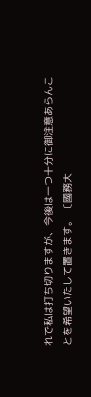れで私は打ち切りますが、今後は一つ十分に御注意あらんことを希望いたして置きます。 〔國務大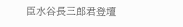臣水谷長三郎君登壇